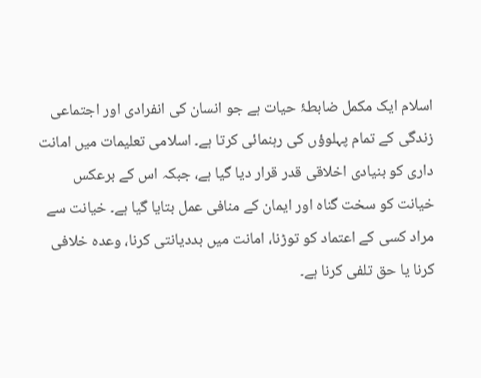اسلام ایک مکمل ضابطۂ حیات ہے جو انسان کی انفرادی اور اجتماعی زندگی کے تمام پہلوؤں کی رہنمائی کرتا ہے۔ اسلامی تعلیمات میں امانت داری کو بنیادی اخلاقی قدر قرار دیا گیا ہے، جبکہ اس کے برعکس خیانت کو سخت گناہ اور ایمان کے منافی عمل بتایا گیا ہے۔ خیانت سے مراد کسی کے اعتماد کو توڑنا، امانت میں بددیانتی کرنا، وعدہ خلافی کرنا یا حق تلفی کرنا ہے۔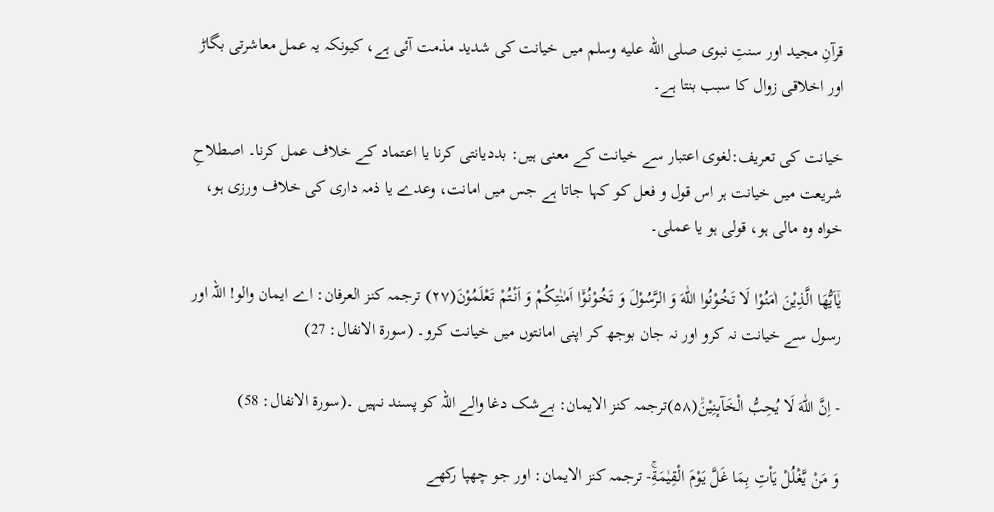قرآنِ مجید اور سنتِ نبوی صلى الله عليه وسلم میں خیانت کی شدید مذمت آئی ہے، کیونکہ یہ عمل معاشرتی بگاڑ اور اخلاقی زوال کا سبب بنتا ہے۔

خیانت کی تعریف:لغوی اعتبار سے خیانت کے معنی ہیں: بددیانتی کرنا یا اعتماد کے خلاف عمل کرنا۔ اصطلاحِ شریعت میں خیانت ہر اس قول و فعل کو کہا جاتا ہے جس میں امانت، وعدے یا ذمہ داری کی خلاف ورزی ہو، خواہ وہ مالی ہو، قولی ہو یا عملی۔

یٰۤاَیُّهَا الَّذِیْنَ اٰمَنُوْا لَا تَخُوْنُوا اللّٰهَ وَ الرَّسُوْلَ وَ تَخُوْنُوْۤا اَمٰنٰتِكُمْ وَ اَنْتُمْ تَعْلَمُوْنَ(۲۷) ترجمہ کنز العرفان: اے ایمان والو! اللہ اور رسول سے خیانت نہ کرو اور نہ جان بوجھ کر اپنی امانتوں میں خیانت کرو۔ (سورۃ الانفال: 27)

- اِنَّ اللّٰهَ لَا یُحِبُّ الْخَآىٕنِیْنَ۠(۵۸)ترجمہ کنز الایمان: بےشک دغا والے اللہ کو پسند نہیں ۔(سورۃ الانفال: 58)

وَ مَنْ یَّغْلُلْ یَاْتِ بِمَا غَلَّ یَوْمَ الْقِیٰمَةِۚ- ترجمہ کنز الایمان: اور جو چھپا رکھے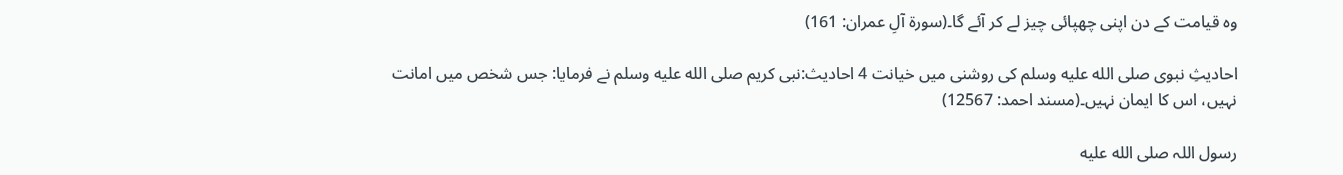وہ قیامت کے دن اپنی چھپائی چیز لے کر آئے گا۔(سورۃ آلِ عمران: 161)

احادیثِ نبوی صلى الله عليه وسلم کی روشنی میں خیانت 4 احادیث:نبی کریم صلى الله عليه وسلم نے فرمایا: جس شخص میں امانت نہیں، اس کا ایمان نہیں۔(مسند احمد: 12567)

رسول اللہ صلى الله عليه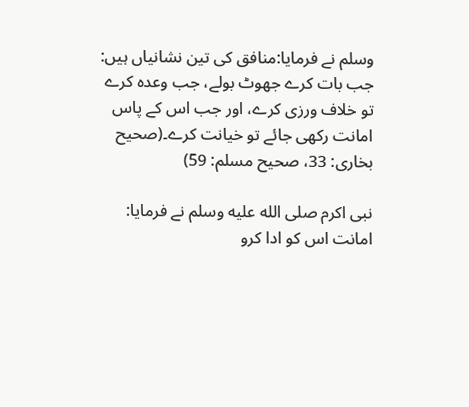وسلم نے فرمایا:منافق کی تین نشانیاں ہیں: جب بات کرے جھوٹ بولے، جب وعدہ کرے تو خلاف ورزی کرے، اور جب اس کے پاس امانت رکھی جائے تو خیانت کرے۔(صحیح بخاری: 33، صحیح مسلم: 59)

نبی اکرم صلى الله عليه وسلم نے فرمایا: امانت اس کو ادا کرو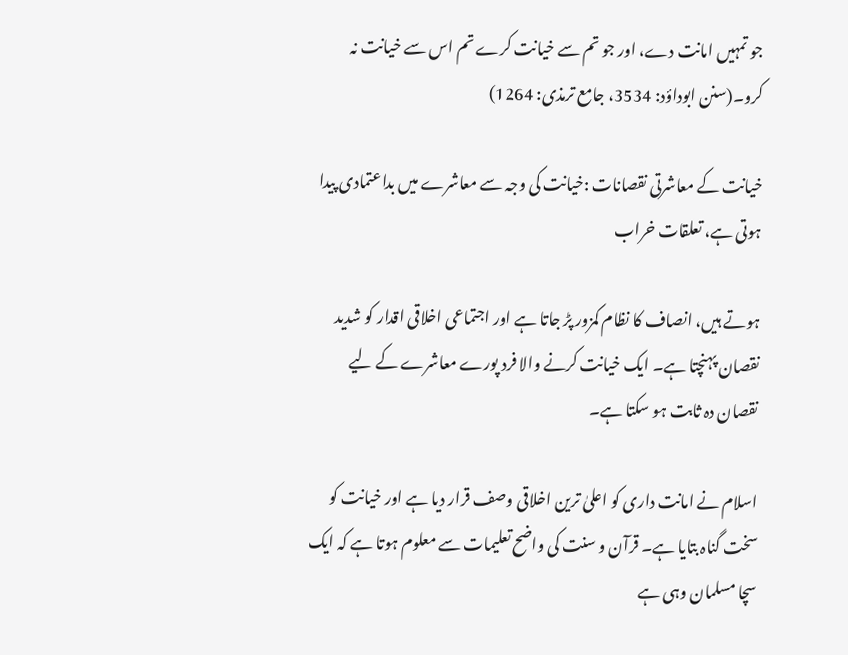جو تمہیں امانت دے، اور جو تم سے خیانت کرے تم اس سے خیانت نہ کرو۔(سنن ابوداؤد: 3534، جامع ترمذی: 1264)

خیانت کے معاشرتی نقصانات :خیانت کی وجہ سے معاشرے میں بداعتمادی پیدا ہوتی ہے، تعلقات خراب

ہوتے ہیں، انصاف کا نظام کمزور پڑ جاتا ہے اور اجتماعی اخلاقی اقدار کو شدید نقصان پہنچتا ہے۔ ایک خیانت کرنے والا فرد پورے معاشرے کے لیے نقصان دہ ثابت ہو سکتا ہے۔

اسلام نے امانت داری کو اعلیٰ ترین اخلاقی وصف قرار دیا ہے اور خیانت کو سخت گناہ بتایا ہے۔ قرآن و سنت کی واضح تعلیمات سے معلوم ہوتا ہے کہ ایک سچا مسلمان وہی ہے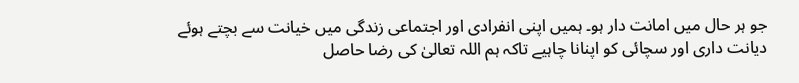جو ہر حال میں امانت دار ہو۔ ہمیں اپنی انفرادی اور اجتماعی زندگی میں خیانت سے بچتے ہوئے دیانت داری اور سچائی کو اپنانا چاہیے تاکہ ہم اللہ تعالیٰ کی رضا حاصل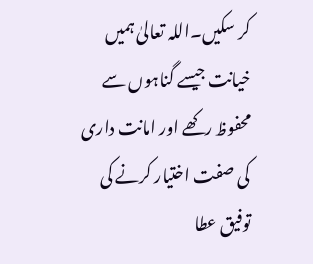کر سکیں۔اللہ تعالیٰ ہمیں خیانت جیسے گناہوں سے محفوظ رکھے اور امانت داری کی صفت اختیار کرنے کی توفیق عطا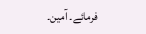فرمائے۔ آمین۔